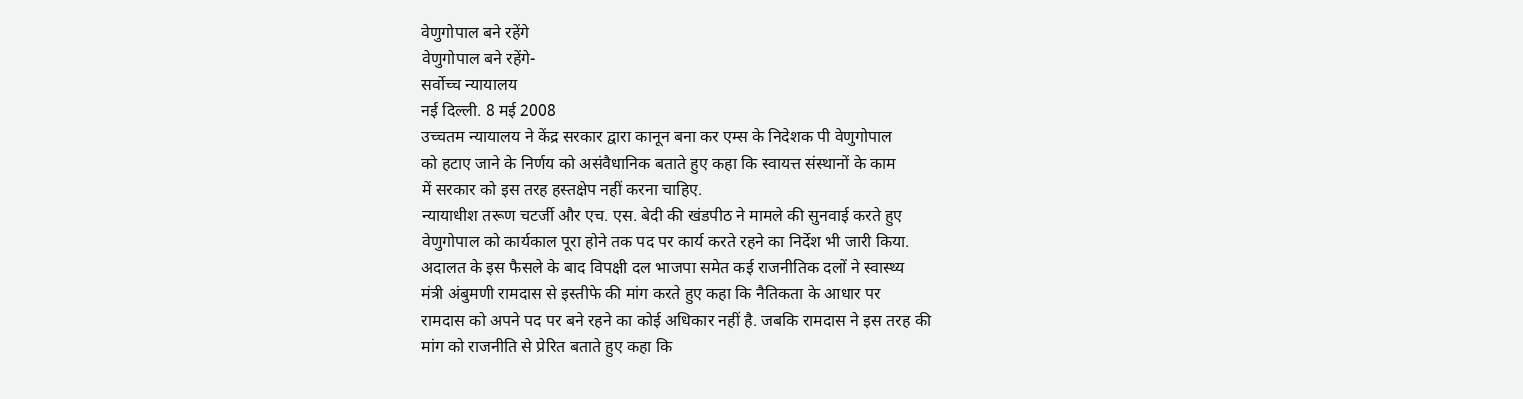वेणुगोपाल बने रहेंगे
वेणुगोपाल बने रहेंगे-
सर्वोच्च न्यायालय
नई दिल्ली. 8 मई 2008
उच्चतम न्यायालय ने केंद्र सरकार द्वारा कानून बना कर एम्स के निदेशक पी वेणुगोपाल
को हटाए जाने के निर्णय को असंवैधानिक बताते हुए कहा कि स्वायत्त संस्थानों के काम
में सरकार को इस तरह हस्तक्षेप नहीं करना चाहिए.
न्यायाधीश तरूण चटर्जी और एच. एस. बेदी की खंडपीठ ने मामले की सुनवाई करते हुए
वेणुगोपाल को कार्यकाल पूरा होने तक पद पर कार्य करते रहने का निर्देश भी जारी किया.
अदालत के इस फैसले के बाद विपक्षी दल भाजपा समेत कई राजनीतिक दलों ने स्वास्थ्य
मंत्री अंबुमणी रामदास से इस्तीफे की मांग करते हुए कहा कि नैतिकता के आधार पर
रामदास को अपने पद पर बने रहने का कोई अधिकार नहीं है. जबकि रामदास ने इस तरह की
मांग को राजनीति से प्रेरित बताते हुए कहा कि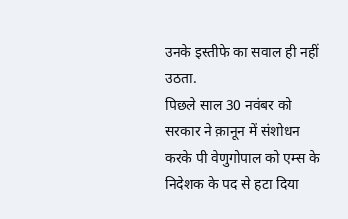उनके इस्तीफे का सवाल ही नहीं उठता.
पिछले साल 30 नवंबर को सरकार ने क़ानून में संशोधन करके पी वेणुगोपाल को एम्स के
निदेशक के पद से हटा दिया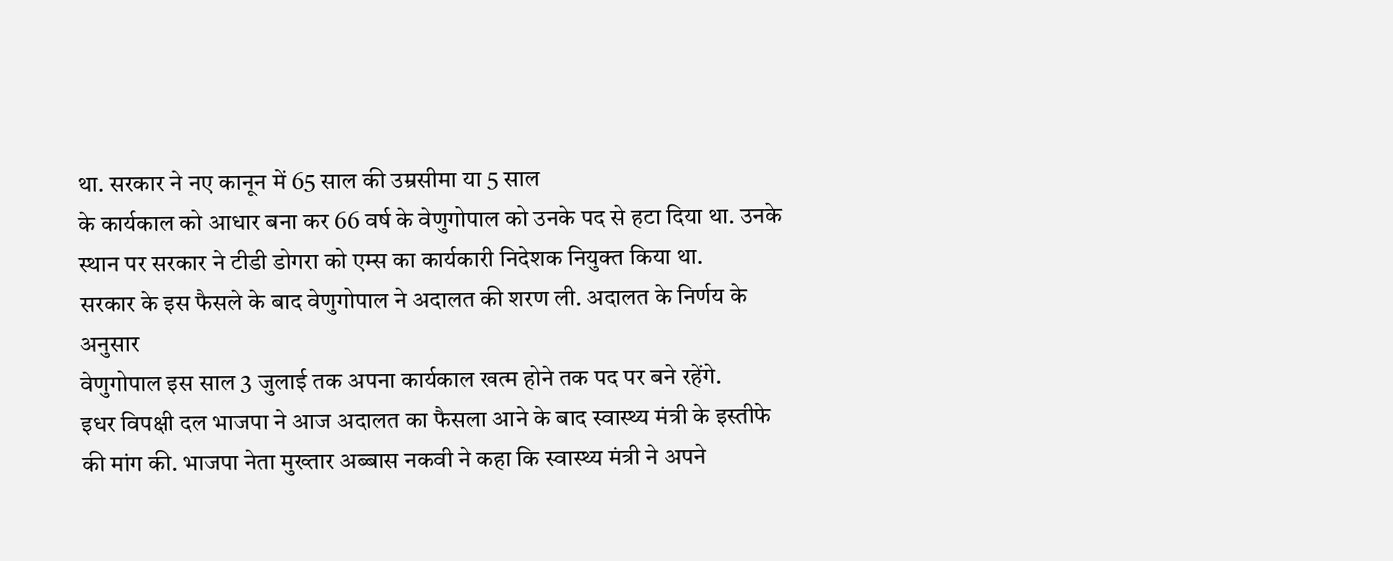था. सरकार ने नए कानून में 65 साल की उम्रसीमा या 5 साल
के कार्यकाल को आधार बना कर 66 वर्ष के वेणुगोपाल को उनके पद से हटा दिया था. उनके
स्थान पर सरकार ने टीडी डोगरा को एम्स का कार्यकारी निदेशक नियुक्त किया था.
सरकार के इस फैसले के बाद वेणुगोपाल ने अदालत की शरण ली. अदालत के निर्णय के अनुसार
वेणुगोपाल इस साल 3 जुलाई तक अपना कार्यकाल खत्म होने तक पद पर बने रहेंगे.
इधर विपक्षी दल भाजपा ने आज अदालत का फैसला आने के बाद स्वास्थ्य मंत्री के इस्तीफे
की मांग की. भाजपा नेता मुख्तार अब्बास नकवी ने कहा कि स्वास्थ्य मंत्री ने अपने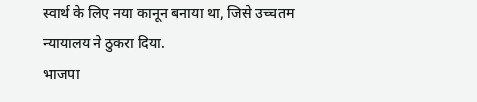स्वार्थ के लिए नया कानून बनाया था, जिसे उच्चतम न्यायालय ने ठुकरा दिया.
भाजपा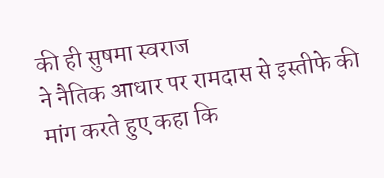की ही सुषमा स्वराज
ने नैतिक आधार पर रामदास से इस्तीफे की मांग करते हुए कहा कि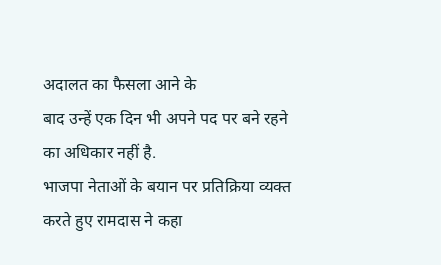अदालत का फैसला आने के
बाद उन्हें एक दिन भी अपने पद पर बने रहने का अधिकार नहीं है.
भाजपा नेताओं के बयान पर प्रतिक्रिया व्यक्त करते हुए रामदास ने कहा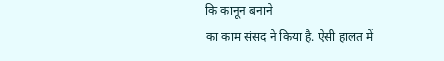कि कानून बनाने
का काम संसद ने किया है. ऐसी हालत में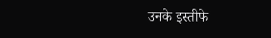उनके इस्तीफे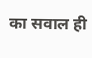का सवाल ही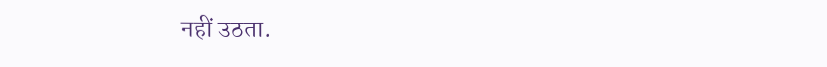नहीं उठता.